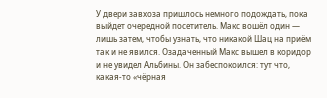У двери завхоза пришлось немного подождать, пока выйдет очередной посетитель. Макс вошёл один — лишь затем, чтобы узнать, что никакой Шац на приём так и не явился. Озадаченный Макс вышел в коридор и не увидел Альбины. Он забеспокоился: тут что, какая-то «чёрная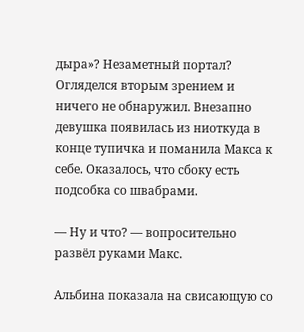дыра»? Незаметный портал? Огляделся вторым зрением и ничего не обнаружил. Внезапно девушка появилась из ниоткуда в конце тупичка и поманила Макса к себе. Оказалось, что сбоку есть подсобка со швабрами.

— Ну и что? — вопросительно развёл руками Макс.

Альбина показала на свисающую со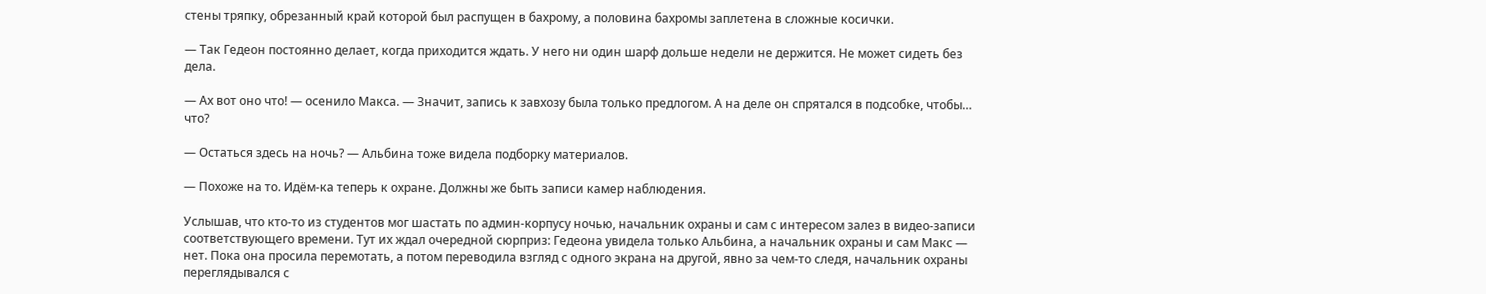стены тряпку, обрезанный край которой был распущен в бахрому, а половина бахромы заплетена в сложные косички.

— Так Гедеон постоянно делает, когда приходится ждать. У него ни один шарф дольше недели не держится. Не может сидеть без дела.

— Ах вот оно что! — осенило Макса. — Значит, запись к завхозу была только предлогом. А на деле он спрятался в подсобке, чтобы… что?

— Остаться здесь на ночь? — Альбина тоже видела подборку материалов.

— Похоже на то. Идём-ка теперь к охране. Должны же быть записи камер наблюдения.

Услышав, что кто-то из студентов мог шастать по админ-корпусу ночью, начальник охраны и сам с интересом залез в видео-записи соответствующего времени. Тут их ждал очередной сюрприз: Гедеона увидела только Альбина, а начальник охраны и сам Макс — нет. Пока она просила перемотать, а потом переводила взгляд с одного экрана на другой, явно за чем-то следя, начальник охраны переглядывался с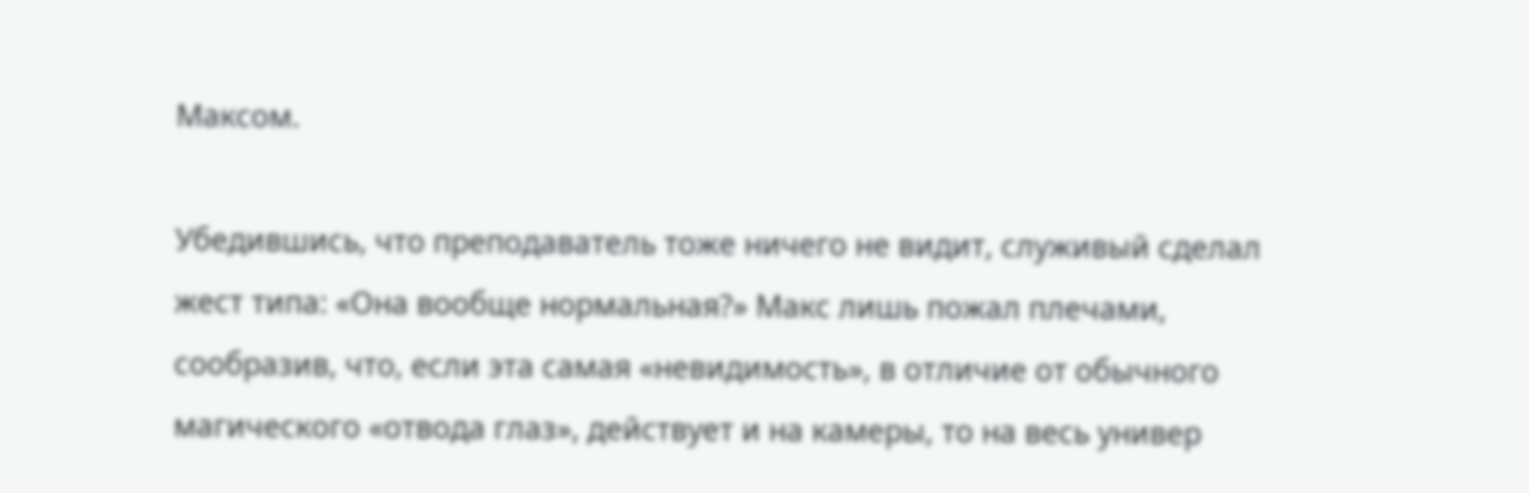Максом.

Убедившись, что преподаватель тоже ничего не видит, служивый сделал жест типа: «Она вообще нормальная?» Макс лишь пожал плечами, сообразив, что, если эта самая «невидимость», в отличие от обычного магического «отвода глаз», действует и на камеры, то на весь универ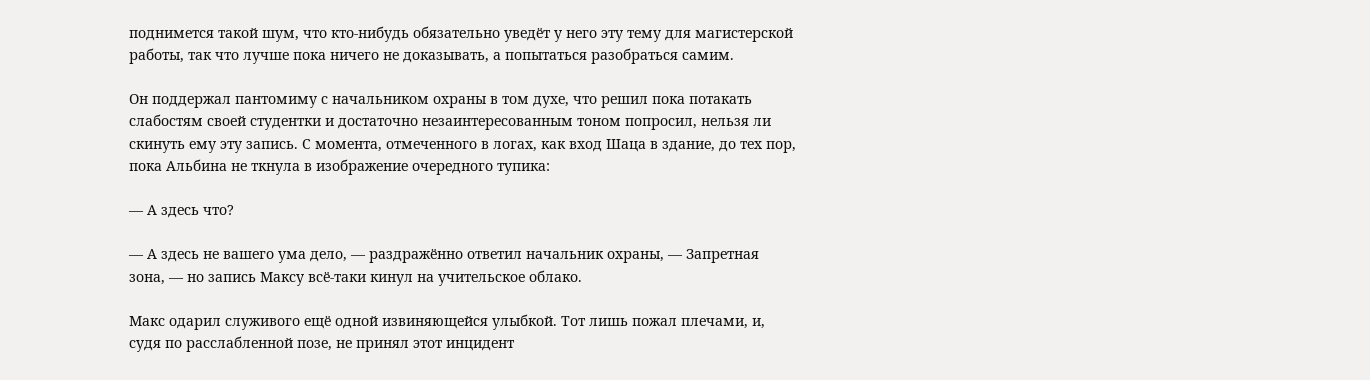поднимется такой шум, что кто-нибудь обязательно уведёт у него эту тему для магистерской работы, так что лучше пока ничего не доказывать, а попытаться разобраться самим.

Он поддержал пантомиму с начальником охраны в том духе, что решил пока потакать слабостям своей студентки и достаточно незаинтересованным тоном попросил, нельзя ли скинуть ему эту запись. С момента, отмеченного в логах, как вход Шаца в здание, до тех пор, пока Альбина не ткнула в изображение очередного тупика:

— А здесь что?

— А здесь не вашего ума дело, — раздражённо ответил начальник охраны, — Запретная зона, — но запись Максу всё-таки кинул на учительское облако.

Макс одарил служивого ещё одной извиняющейся улыбкой. Тот лишь пожал плечами, и, судя по расслабленной позе, не принял этот инцидент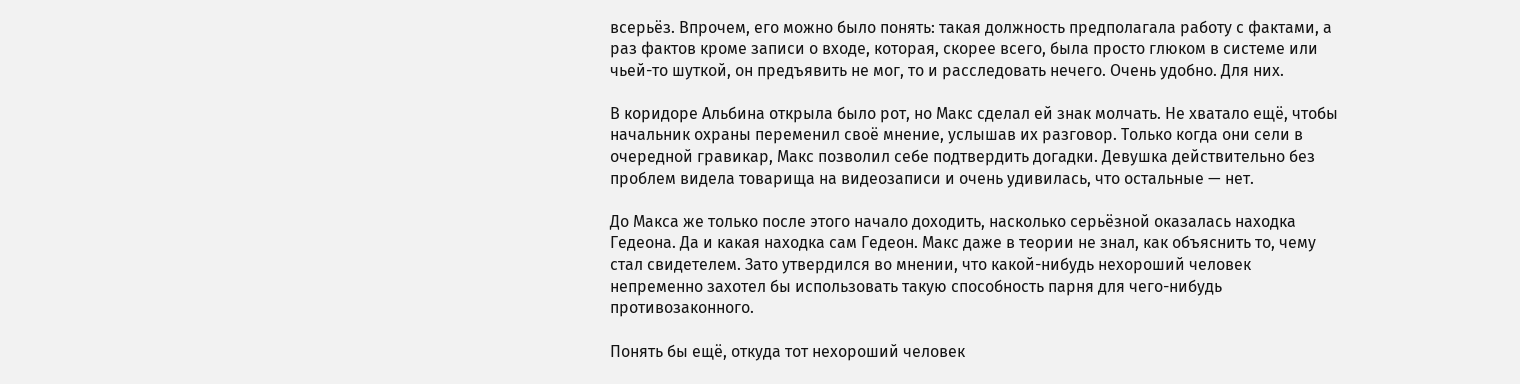всерьёз. Впрочем, его можно было понять: такая должность предполагала работу с фактами, а раз фактов кроме записи о входе, которая, скорее всего, была просто глюком в системе или чьей-то шуткой, он предъявить не мог, то и расследовать нечего. Очень удобно. Для них.

В коридоре Альбина открыла было рот, но Макс сделал ей знак молчать. Не хватало ещё, чтобы начальник охраны переменил своё мнение, услышав их разговор. Только когда они сели в очередной гравикар, Макс позволил себе подтвердить догадки. Девушка действительно без проблем видела товарища на видеозаписи и очень удивилась, что остальные — нет.

До Макса же только после этого начало доходить, насколько серьёзной оказалась находка Гедеона. Да и какая находка сам Гедеон. Макс даже в теории не знал, как объяснить то, чему стал свидетелем. Зато утвердился во мнении, что какой-нибудь нехороший человек непременно захотел бы использовать такую способность парня для чего-нибудь противозаконного.

Понять бы ещё, откуда тот нехороший человек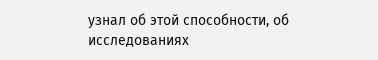узнал об этой способности, об исследованиях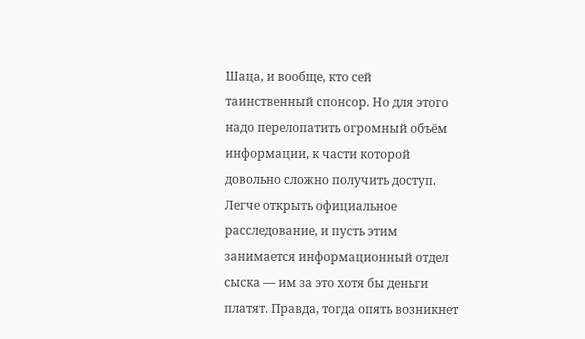Шаца, и вообще, кто сей таинственный спонсор. Но для этого надо перелопатить огромный объём информации, к части которой довольно сложно получить доступ. Легче открыть официальное расследование, и пусть этим занимается информационный отдел сыска — им за это хотя бы деньги платят. Правда, тогда опять возникнет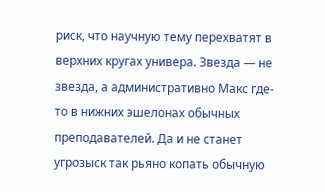риск, что научную тему перехватят в верхних кругах универа. Звезда — не звезда, а административно Макс где-то в нижних эшелонах обычных преподавателей. Да и не станет угрозыск так рьяно копать обычную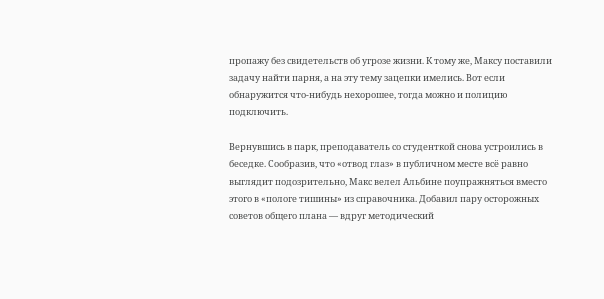пропажу без свидетельств об угрозе жизни. К тому же, Максу поставили задачу найти парня, а на эту тему зацепки имелись. Вот если обнаружится что-нибудь нехорошее, тогда можно и полицию подключить.

Вернувшись в парк, преподаватель со студенткой снова устроились в беседке. Сообразив, что «отвод глаз» в публичном месте всё равно выглядит подозрительно, Макс велел Альбине поупражняться вместо этого в «пологе тишины» из справочника. Добавил пару осторожных советов общего плана — вдруг методический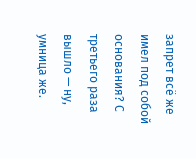запрет всё же имел под собой основания? С третьего раза вышло — ну, умница же.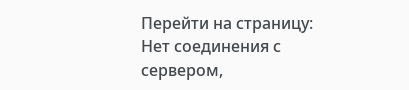Перейти на страницу:
Нет соединения с сервером,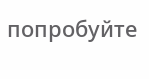попробуйте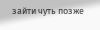зайти чуть позже